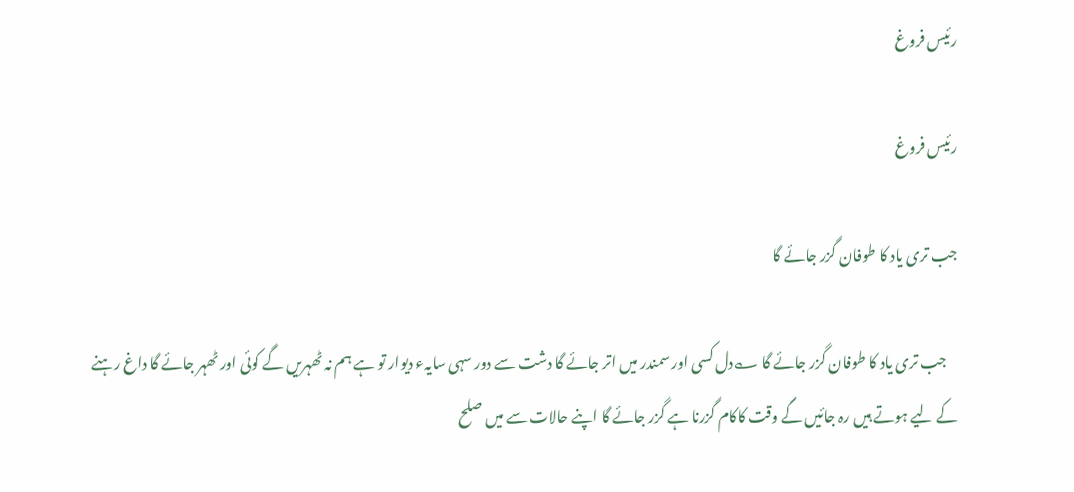رئیس فروغ

رئیس فروغ

جب تری یاد کا طوفان گزر جائے گا

    جب تری یاد کا طوفان گزر جائے گا ؎دل کسی اور سمندر میں اتر جائے گا دشت سے دور سہی سایہء دیوار تو ہے ہم نہ ٹھہریں گے کوئی اور ٹھہر جائے گا داغ رہنے کے لیے ہوتے ہیں رہ جائیں گے وقت کاکام گزرنا ہے گزر جائے گا اپنے حالات سے میں صلح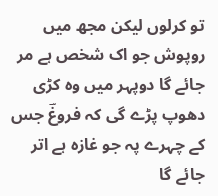تو کرلوں لیکن مجھ میں روپوش جو اک شخص ہے مر جائے گا دوپہر میں وہ کڑی دھوپ پڑے گی کہ فروغؔ جس کے چہرے پہ جو غازہ ہے اتر جائے گا